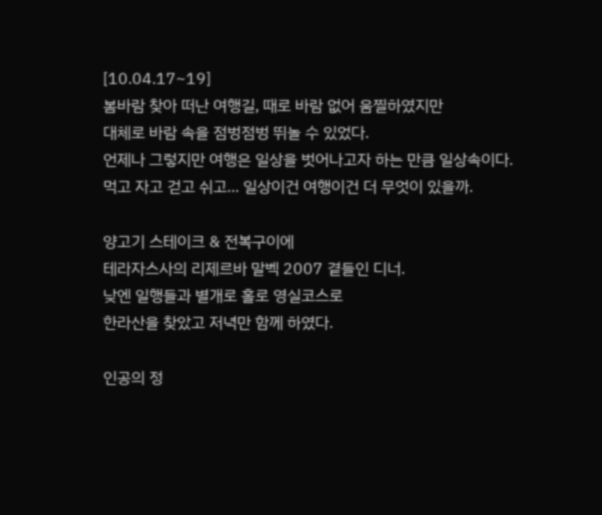[10.04.17~19]
봄바람 찾아 떠난 여행길, 때로 바람 없어 움찔하였지만
대체로 바람 속을 점벙점벙 뛰놀 수 있었다.
언제나 그렇지만 여행은 일상을 벗어나고자 하는 만큼 일상속이다.
먹고 자고 걷고 쉬고... 일상이건 여행이건 더 무엇이 있을까.

양고기 스테이크 & 전복구이에
테라자스사의 리제르바 말벡 2007 곁들인 디너.
낮엔 일행들과 별개로 홀로 영실코스로
한라산을 찾았고 저녁만 함께 하였다.

인공의 정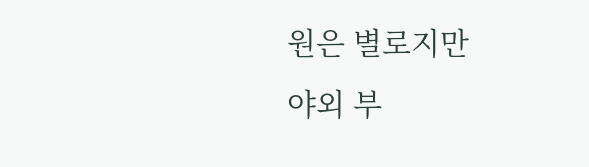원은 별로지만
야외 부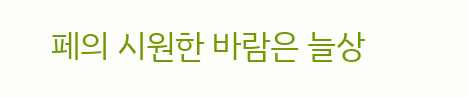페의 시원한 바람은 늘상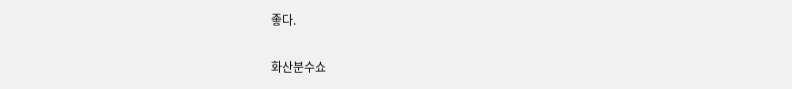좋다.

화산분수쇼